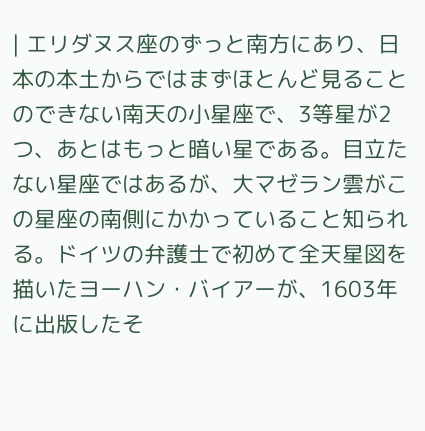| エリダヌス座のずっと南方にあり、日本の本土からではまずほとんど見ることのできない南天の小星座で、3等星が2つ、あとはもっと暗い星である。目立たない星座ではあるが、大マゼラン雲がこの星座の南側にかかっていること知られる。ドイツの弁護士で初めて全天星図を描いたヨーハン・バイアーが、1603年に出版したそ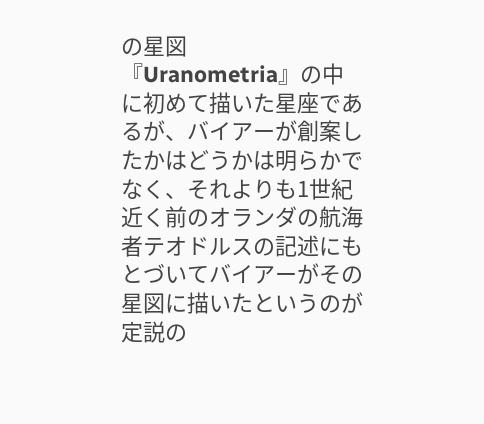の星図『Uranometria』の中に初めて描いた星座であるが、バイアーが創案したかはどうかは明らかでなく、それよりも1世紀近く前のオランダの航海者テオドルスの記述にもとづいてバイアーがその星図に描いたというのが定説の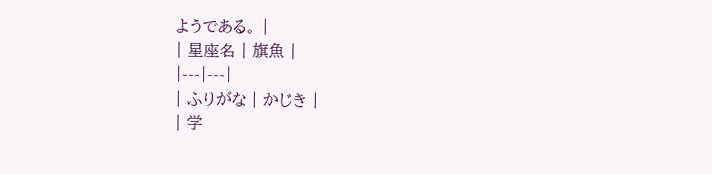ようである。 |
| 星座名 | 旗魚 |
|---|---|
| ふりがな | かじき |
| 学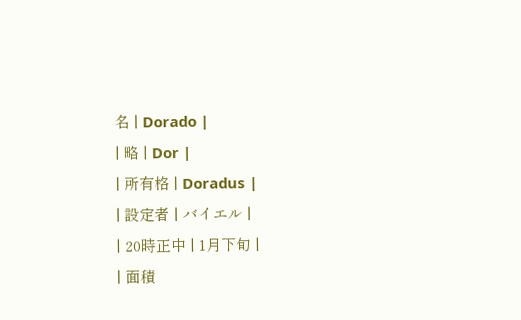名 | Dorado |
| 略 | Dor |
| 所有格 | Doradus |
| 設定者 | バイエル |
| 20時正中 | 1月下旬 |
| 面積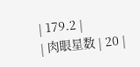| 179.2 |
| 肉眼星数 | 20 |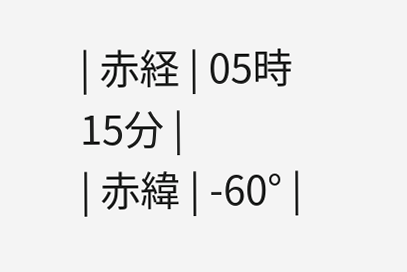| 赤経 | 05時15分 |
| 赤緯 | -60° |